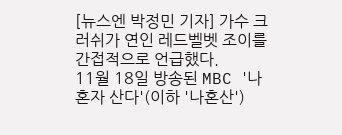[뉴스엔 박정민 기자] 가수 크러쉬가 연인 레드벨벳 조이를 간접적으로 언급했다.
11월 18일 방송된 MBC '나 혼자 산다'(이하 '나혼산')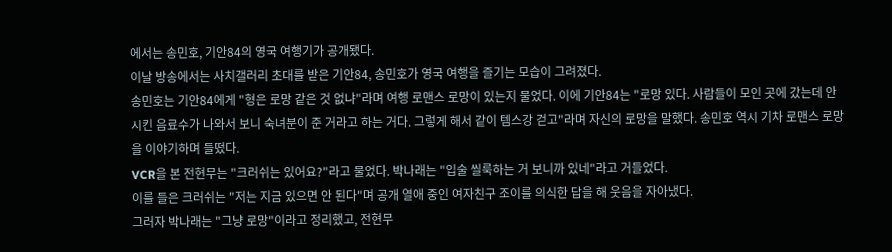에서는 송민호, 기안84의 영국 여행기가 공개됐다.
이날 방송에서는 사치갤러리 초대를 받은 기안84, 송민호가 영국 여행을 즐기는 모습이 그려졌다.
송민호는 기안84에게 "형은 로망 같은 것 없냐"라며 여행 로맨스 로망이 있는지 물었다. 이에 기안84는 "로망 있다. 사람들이 모인 곳에 갔는데 안 시킨 음료수가 나와서 보니 숙녀분이 준 거라고 하는 거다. 그렇게 해서 같이 템스강 걷고"라며 자신의 로망을 말했다. 송민호 역시 기차 로맨스 로망을 이야기하며 들떴다.
VCR을 본 전현무는 "크러쉬는 있어요?"라고 물었다. 박나래는 "입술 씰룩하는 거 보니까 있네"라고 거들었다.
이를 들은 크러쉬는 "저는 지금 있으면 안 된다"며 공개 열애 중인 여자친구 조이를 의식한 답을 해 웃음을 자아냈다.
그러자 박나래는 "그냥 로망"이라고 정리했고, 전현무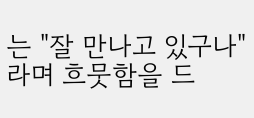는 "잘 만나고 있구나"라며 흐뭇함을 드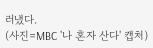러냈다.
(사진=MBC '나 혼자 산다' 캡처)